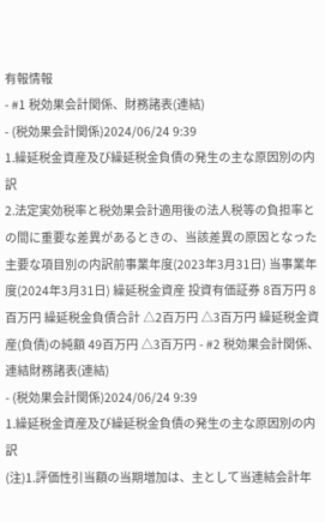有報情報
- #1 税効果会計関係、財務諸表(連結)
- (税効果会計関係)2024/06/24 9:39
1.繰延税金資産及び繰延税金負債の発生の主な原因別の内訳
2.法定実効税率と税効果会計適用後の法人税等の負担率との間に重要な差異があるときの、当該差異の原因となった主要な項目別の内訳前事業年度(2023年3月31日) 当事業年度(2024年3月31日) 繰延税金資産 投資有価証券 8百万円 8百万円 繰延税金負債合計 △2百万円 △3百万円 繰延税金資産(負債)の純額 49百万円 △3百万円 - #2 税効果会計関係、連結財務諸表(連結)
- (税効果会計関係)2024/06/24 9:39
1.繰延税金資産及び繰延税金負債の発生の主な原因別の内訳
(注)1.評価性引当額の当期増加は、主として当連結会計年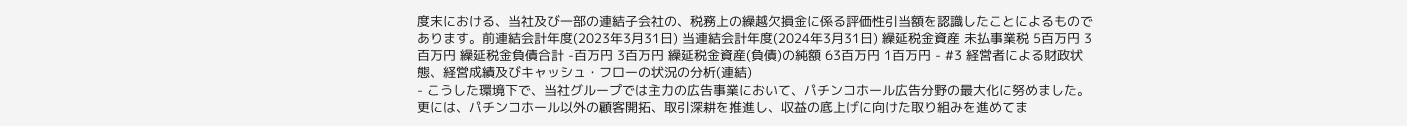度末における、当社及び一部の連結子会社の、税務上の繰越欠損金に係る評価性引当額を認識したことによるものであります。前連結会計年度(2023年3月31日) 当連結会計年度(2024年3月31日) 繰延税金資産 未払事業税 5百万円 3百万円 繰延税金負債合計 -百万円 3百万円 繰延税金資産(負債)の純額 63百万円 1百万円 - #3 経営者による財政状態、経営成績及びキャッシュ・フローの状況の分析(連結)
- こうした環境下で、当社グループでは主力の広告事業において、パチンコホール広告分野の最大化に努めました。更には、パチンコホール以外の顧客開拓、取引深耕を推進し、収益の底上げに向けた取り組みを進めてま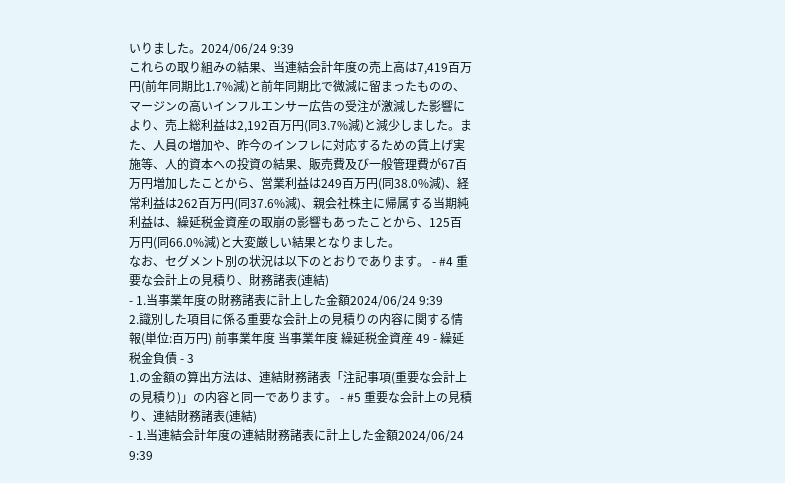いりました。2024/06/24 9:39
これらの取り組みの結果、当連結会計年度の売上高は7,419百万円(前年同期比1.7%減)と前年同期比で微減に留まったものの、マージンの高いインフルエンサー広告の受注が激減した影響により、売上総利益は2,192百万円(同3.7%減)と減少しました。また、人員の増加や、昨今のインフレに対応するための賃上げ実施等、人的資本への投資の結果、販売費及び一般管理費が67百万円増加したことから、営業利益は249百万円(同38.0%減)、経常利益は262百万円(同37.6%減)、親会社株主に帰属する当期純利益は、繰延税金資産の取崩の影響もあったことから、125百万円(同66.0%減)と大変厳しい結果となりました。
なお、セグメント別の状況は以下のとおりであります。 - #4 重要な会計上の見積り、財務諸表(連結)
- 1.当事業年度の財務諸表に計上した金額2024/06/24 9:39
2.識別した項目に係る重要な会計上の見積りの内容に関する情報(単位:百万円) 前事業年度 当事業年度 繰延税金資産 49 - 繰延税金負債 - 3
1.の金額の算出方法は、連結財務諸表「注記事項(重要な会計上の見積り)」の内容と同一であります。 - #5 重要な会計上の見積り、連結財務諸表(連結)
- 1.当連結会計年度の連結財務諸表に計上した金額2024/06/24 9:39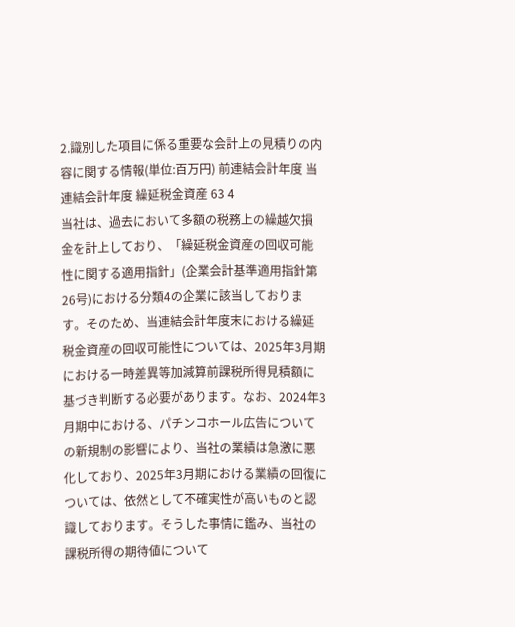2.識別した項目に係る重要な会計上の見積りの内容に関する情報(単位:百万円) 前連結会計年度 当連結会計年度 繰延税金資産 63 4
当社は、過去において多額の税務上の繰越欠損金を計上しており、「繰延税金資産の回収可能性に関する適用指針」(企業会計基準適用指針第26号)における分類4の企業に該当しております。そのため、当連結会計年度末における繰延税金資産の回収可能性については、2025年3月期における一時差異等加減算前課税所得見積額に基づき判断する必要があります。なお、2024年3月期中における、パチンコホール広告についての新規制の影響により、当社の業績は急激に悪化しており、2025年3月期における業績の回復については、依然として不確実性が高いものと認識しております。そうした事情に鑑み、当社の課税所得の期待値について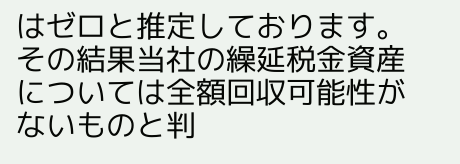はゼロと推定しております。その結果当社の繰延税金資産については全額回収可能性がないものと判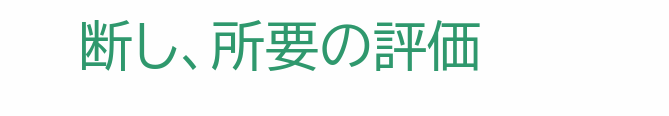断し、所要の評価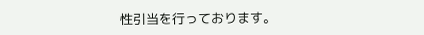性引当を行っております。